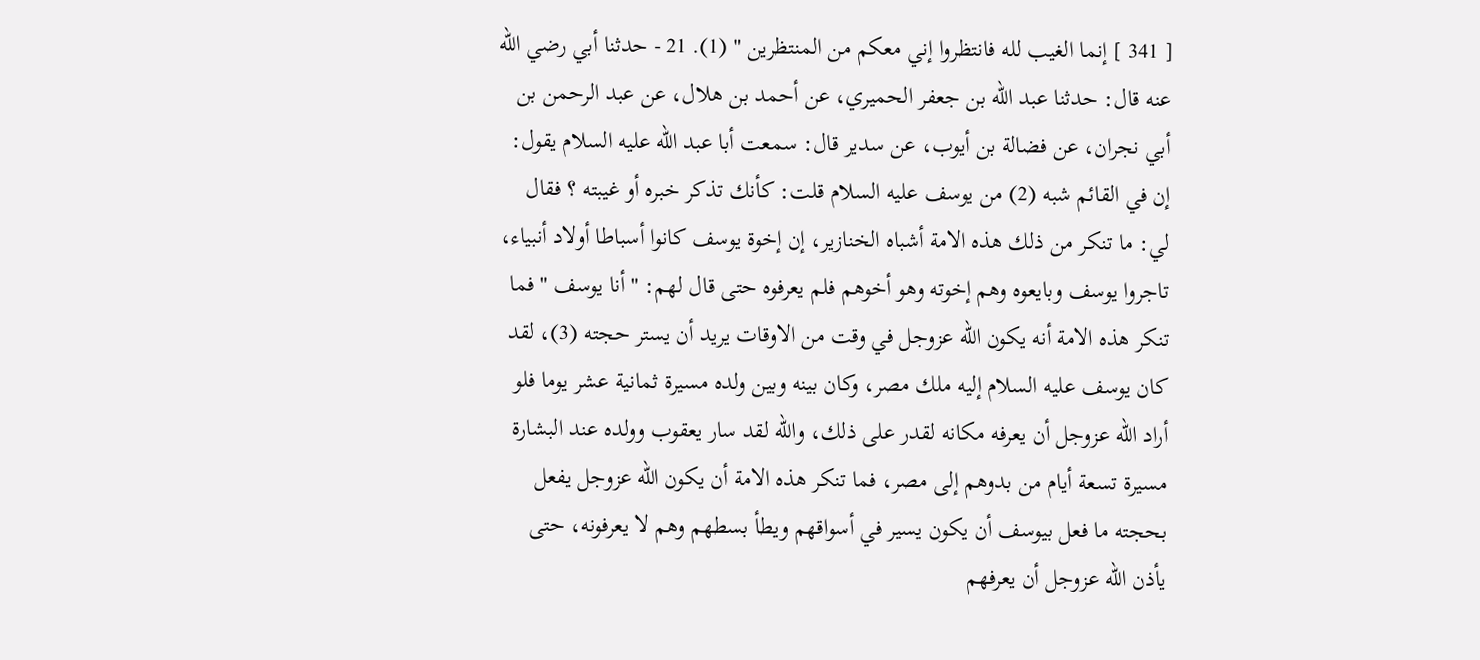[ 341 ] إنما الغيب لله فانتظروا إني معكم من المنتظرين " (1). 21 - حدثنا أبي رضي الله عنه قال: حدثنا عبد الله بن جعفر الحميري، عن أحمد بن هلال، عن عبد الرحمن بن أبي نجران، عن فضالة بن أيوب، عن سدير قال: سمعت أبا عبد الله عليه السلام يقول: إن في القائم شبه (2) من يوسف عليه السلام قلت: كأنك تذكر خبره أو غيبته ؟ فقال لي: ما تنكر من ذلك هذه الامة أشباه الخنازير، إن إخوة يوسف كانوا أسباطا أولاد أنبياء، تاجروا يوسف وبايعوه وهم إخوته وهو أخوهم فلم يعرفوه حتى قال لهم: " أنا يوسف " فما تنكر هذه الامة أنه يكون الله عزوجل في وقت من الاوقات يريد أن يستر حجته (3)، لقد كان يوسف عليه السلام إليه ملك مصر، وكان بينه وبين ولده مسيرة ثمانية عشر يوما فلو أراد الله عزوجل أن يعرفه مكانه لقدر على ذلك، والله لقد سار يعقوب وولده عند البشارة مسيرة تسعة أيام من بدوهم إلى مصر، فما تنكر هذه الامة أن يكون الله عزوجل يفعل بحجته ما فعل بيوسف أن يكون يسير في أسواقهم ويطأ بسطهم وهم لا يعرفونه، حتى يأذن الله عزوجل أن يعرفهم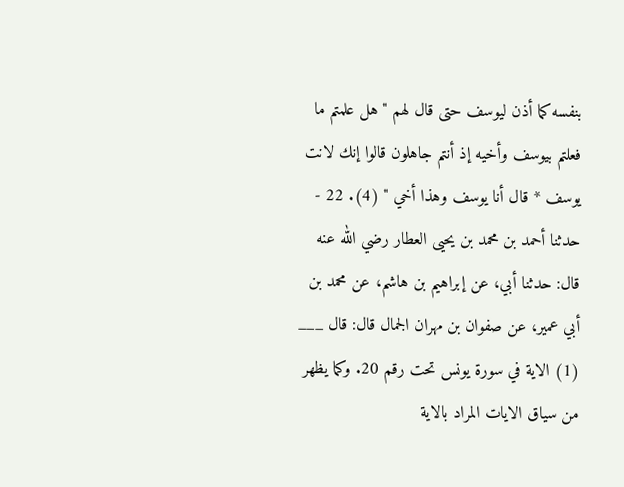بنفسه كما أذن ليوسف حتى قال لهم " هل علمتم ما فعلتم بيوسف وأخيه إذ أنتم جاهلون قالوا إنك لانت يوسف * قال أنا يوسف وهذا أخي " (4). 22 - حدثنا أحمد بن محمد بن يحيى العطار رضي الله عنه قال: حدثنا أبي، عن إبراهيم بن هاشم، عن محمد بن أبي عمير، عن صفوان بن مهران الجمال قال: قال ___ (1) الاية في سورة يونس تحت رقم 20. وكما يظهر من سياق الايات المراد بالاية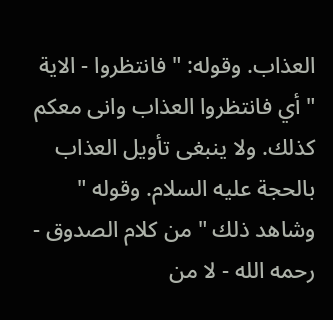العذاب. وقوله: " فانتظروا - الاية " أي فانتظروا العذاب وانى معكم كذلك. ولا ينبغى تأويل العذاب بالحجة عليه السلام. وقوله " وشاهد ذلك " من كلام الصدوق - رحمه الله - لا من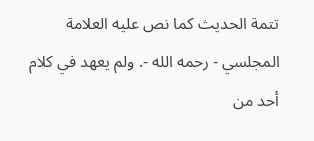تتمة الحديث كما نص عليه العلامة المجلسي - رحمه الله -. ولم يعهد في كلام أحد من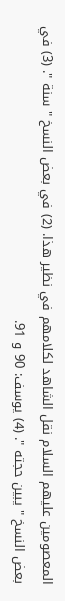المعصومين عليهم السلام نقل الشاهد لكلامهم في نظير هذا. (2) في بعض النسخ " سنة ". (3) في بعض النسخ " يبين حجته ". (4) يوسف: 90 و 91.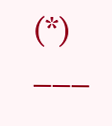(*) ___